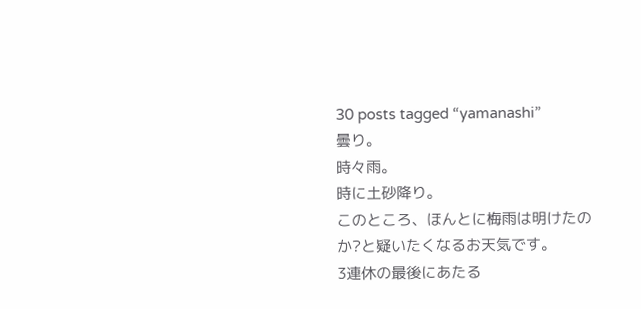30 posts tagged “yamanashi”
曇り。
時々雨。
時に土砂降り。
このところ、ほんとに梅雨は明けたのか?と疑いたくなるお天気です。
3連休の最後にあたる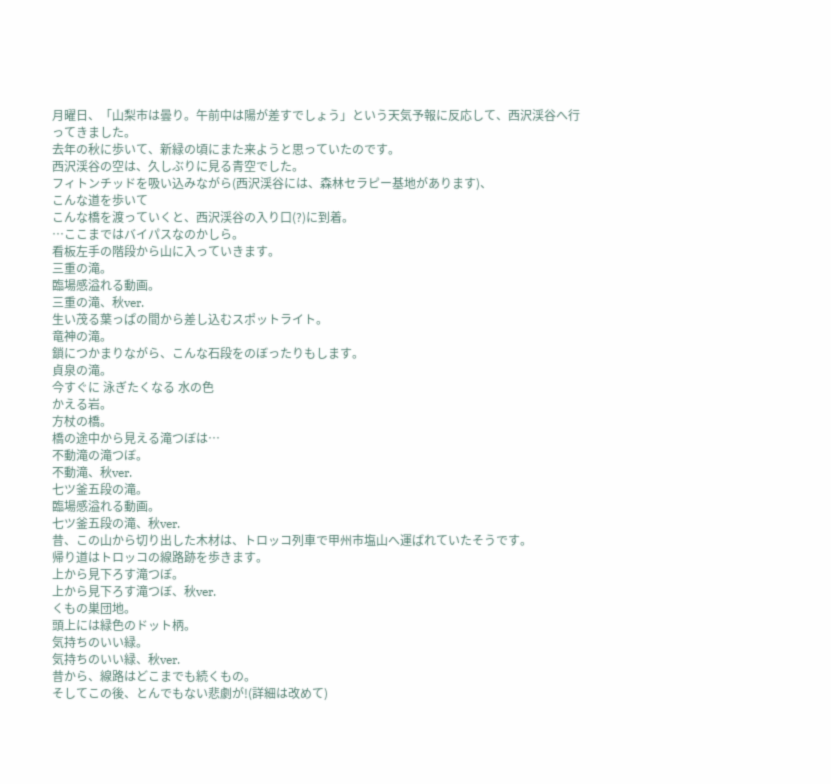月曜日、「山梨市は曇り。午前中は陽が差すでしょう」という天気予報に反応して、西沢渓谷へ行ってきました。
去年の秋に歩いて、新緑の頃にまた来ようと思っていたのです。
西沢渓谷の空は、久しぶりに見る青空でした。
フィトンチッドを吸い込みながら(西沢渓谷には、森林セラピー基地があります)、
こんな道を歩いて
こんな橋を渡っていくと、西沢渓谷の入り口(?)に到着。
…ここまではバイパスなのかしら。
看板左手の階段から山に入っていきます。
三重の滝。
臨場感溢れる動画。
三重の滝、秋ver.
生い茂る葉っぱの間から差し込むスポットライト。
竜神の滝。
鎖につかまりながら、こんな石段をのぼったりもします。
貞泉の滝。
今すぐに 泳ぎたくなる 水の色
かえる岩。
方杖の橋。
橋の途中から見える滝つぼは…
不動滝の滝つぼ。
不動滝、秋ver.
七ツ釜五段の滝。
臨場感溢れる動画。
七ツ釜五段の滝、秋ver.
昔、この山から切り出した木材は、トロッコ列車で甲州市塩山へ運ばれていたそうです。
帰り道はトロッコの線路跡を歩きます。
上から見下ろす滝つぼ。
上から見下ろす滝つぼ、秋ver.
くもの巣団地。
頭上には緑色のドット柄。
気持ちのいい緑。
気持ちのいい緑、秋ver.
昔から、線路はどこまでも続くもの。
そしてこの後、とんでもない悲劇が!(詳細は改めて)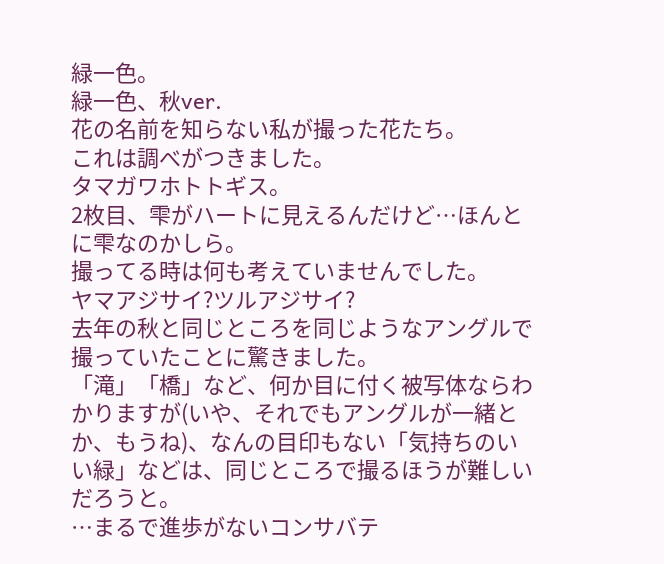緑一色。
緑一色、秋ver.
花の名前を知らない私が撮った花たち。
これは調べがつきました。
タマガワホトトギス。
2枚目、雫がハートに見えるんだけど…ほんとに雫なのかしら。
撮ってる時は何も考えていませんでした。
ヤマアジサイ?ツルアジサイ?
去年の秋と同じところを同じようなアングルで撮っていたことに驚きました。
「滝」「橋」など、何か目に付く被写体ならわかりますが(いや、それでもアングルが一緒とか、もうね)、なんの目印もない「気持ちのいい緑」などは、同じところで撮るほうが難しいだろうと。
…まるで進歩がないコンサバテ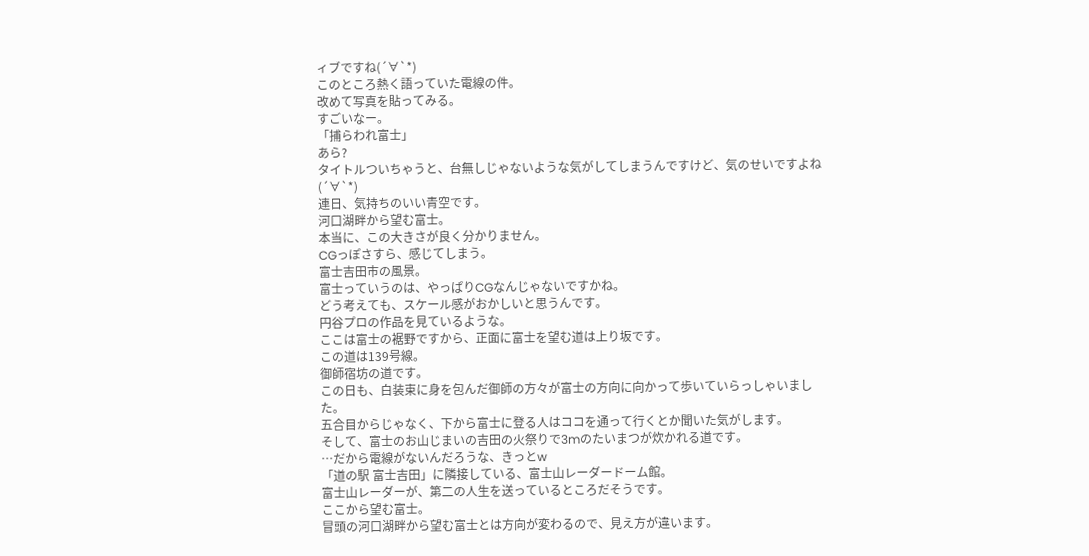ィブですね(´∀`*)
このところ熱く語っていた電線の件。
改めて写真を貼ってみる。
すごいなー。
「捕らわれ富士」
あら?
タイトルついちゃうと、台無しじゃないような気がしてしまうんですけど、気のせいですよね(´∀`*)
連日、気持ちのいい青空です。
河口湖畔から望む富士。
本当に、この大きさが良く分かりません。
CGっぽさすら、感じてしまう。
富士吉田市の風景。
富士っていうのは、やっぱりCGなんじゃないですかね。
どう考えても、スケール感がおかしいと思うんです。
円谷プロの作品を見ているような。
ここは富士の裾野ですから、正面に富士を望む道は上り坂です。
この道は139号線。
御師宿坊の道です。
この日も、白装束に身を包んだ御師の方々が富士の方向に向かって歩いていらっしゃいました。
五合目からじゃなく、下から富士に登る人はココを通って行くとか聞いた気がします。
そして、富士のお山じまいの吉田の火祭りで3mのたいまつが炊かれる道です。
…だから電線がないんだろうな、きっとw
「道の駅 富士吉田」に隣接している、富士山レーダードーム館。
富士山レーダーが、第二の人生を送っているところだそうです。
ここから望む富士。
冒頭の河口湖畔から望む富士とは方向が変わるので、見え方が違います。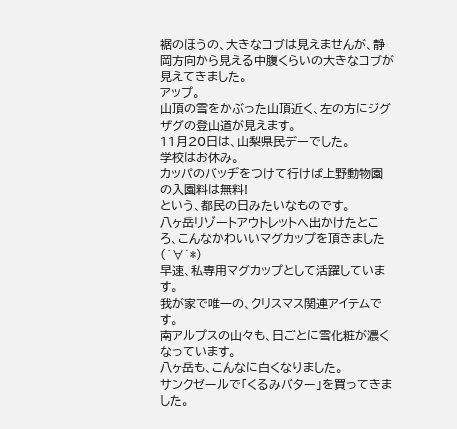裾のほうの、大きなコブは見えませんが、静岡方向から見える中腹くらいの大きなコブが見えてきました。
アップ。
山頂の雪をかぶった山頂近く、左の方にジグザグの登山道が見えます。
11月20日は、山梨県民デーでした。
学校はお休み。
カッパのバッヂをつけて行けば上野動物園の入園料は無料!
という、都民の日みたいなものです。
八ヶ岳リゾートアウトレットへ出かけたところ、こんなかわいいマグカップを頂きました(´∀`*)
早速、私専用マグカップとして活躍しています。
我が家で唯一の、クリスマス関連アイテムです。
南アルプスの山々も、日ごとに雪化粧が濃くなっています。
八ヶ岳も、こんなに白くなりました。
サンクゼールで「くるみバター」を買ってきました。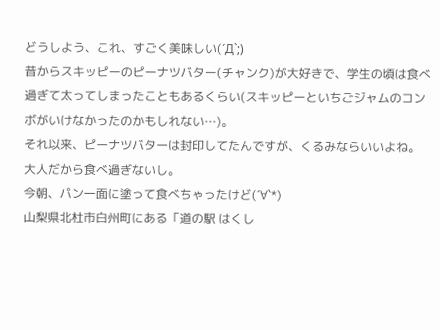どうしよう、これ、すごく美味しい(´Д`;)
昔からスキッピーのピーナツバター(チャンク)が大好きで、学生の頃は食べ過ぎて太ってしまったこともあるくらい(スキッピーといちごジャムのコンボがいけなかったのかもしれない…)。
それ以来、ピーナツバターは封印してたんですが、くるみならいいよね。
大人だから食べ過ぎないし。
今朝、パン一面に塗って食べちゃったけど(´∀`*)
山梨県北杜市白州町にある「道の駅 はくし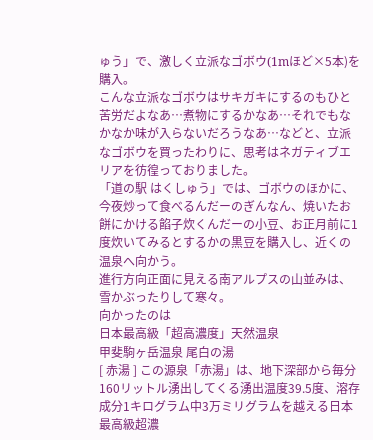ゅう」で、激しく立派なゴボウ(1mほど×5本)を購入。
こんな立派なゴボウはサキガキにするのもひと苦労だよなあ…煮物にするかなあ…それでもなかなか味が入らないだろうなあ…などと、立派なゴボウを買ったわりに、思考はネガティブエリアを彷徨っておりました。
「道の駅 はくしゅう」では、ゴボウのほかに、今夜炒って食べるんだーのぎんなん、焼いたお餅にかける餡子炊くんだーの小豆、お正月前に1度炊いてみるとするかの黒豆を購入し、近くの温泉へ向かう。
進行方向正面に見える南アルプスの山並みは、雪かぶったりして寒々。
向かったのは
日本最高級「超高濃度」天然温泉
甲斐駒ヶ岳温泉 尾白の湯
[ 赤湯 ] この源泉「赤湯」は、地下深部から毎分160リットル湧出してくる湧出温度39.5度、溶存成分1キログラム中3万ミリグラムを越える日本最高級超濃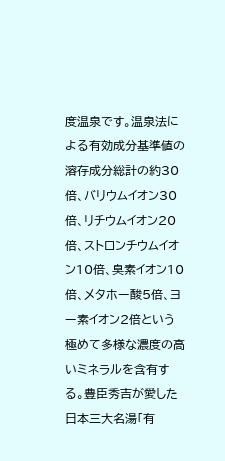度温泉です。温泉法による有効成分基準値の溶存成分総計の約30倍、バリウムイオン30倍、リチウムイオン20倍、ストロンチウムイオン10倍、臭素イオン10倍、メタホー酸5倍、ヨー素イオン2倍という極めて多様な濃度の高いミネラルを含有する。豊臣秀吉が愛した日本三大名湯「有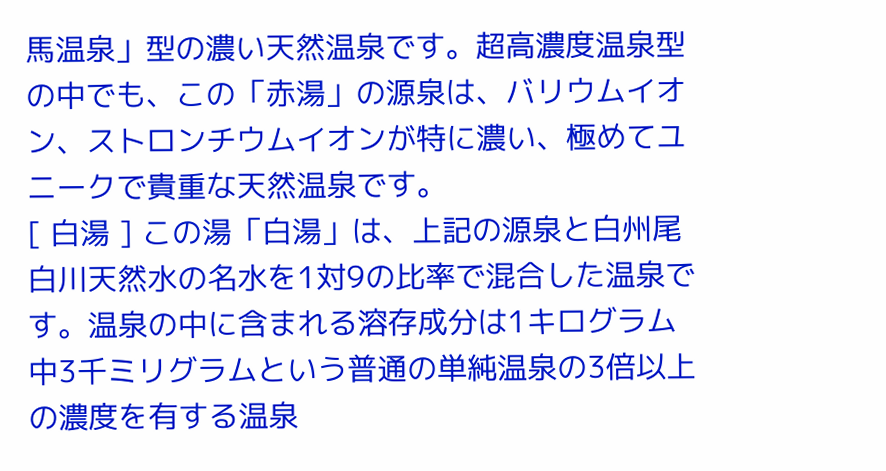馬温泉」型の濃い天然温泉です。超高濃度温泉型の中でも、この「赤湯」の源泉は、バリウムイオン、ストロンチウムイオンが特に濃い、極めてユニークで貴重な天然温泉です。
[ 白湯 ] この湯「白湯」は、上記の源泉と白州尾白川天然水の名水を1対9の比率で混合した温泉です。温泉の中に含まれる溶存成分は1キログラム中3千ミリグラムという普通の単純温泉の3倍以上の濃度を有する温泉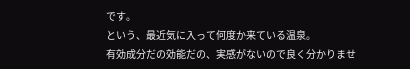です。
という、最近気に入って何度か来ている温泉。
有効成分だの効能だの、実感がないので良く分かりませ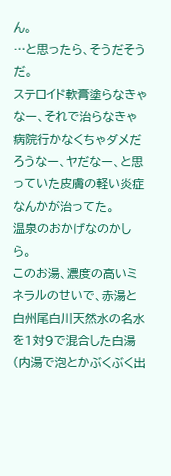ん。
…と思ったら、そうだそうだ。
ステロイド軟膏塗らなきゃなー、それで治らなきゃ病院行かなくちゃダメだろうなー、ヤだなー、と思っていた皮膚の軽い炎症なんかが治ってた。
温泉のおかげなのかしら。
このお湯、濃度の高いミネラルのせいで、赤湯と白州尾白川天然水の名水を1対9で混合した白湯(内湯で泡とかぶくぶく出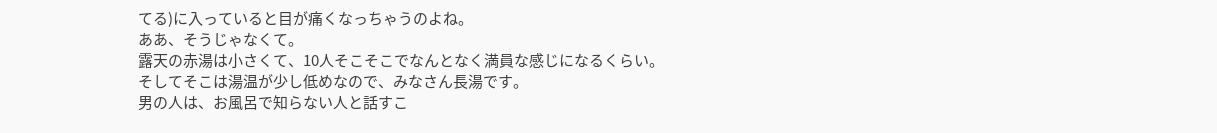てる)に入っていると目が痛くなっちゃうのよね。
ああ、そうじゃなくて。
露天の赤湯は小さくて、10人そこそこでなんとなく満員な感じになるくらい。
そしてそこは湯温が少し低めなので、みなさん長湯です。
男の人は、お風呂で知らない人と話すこ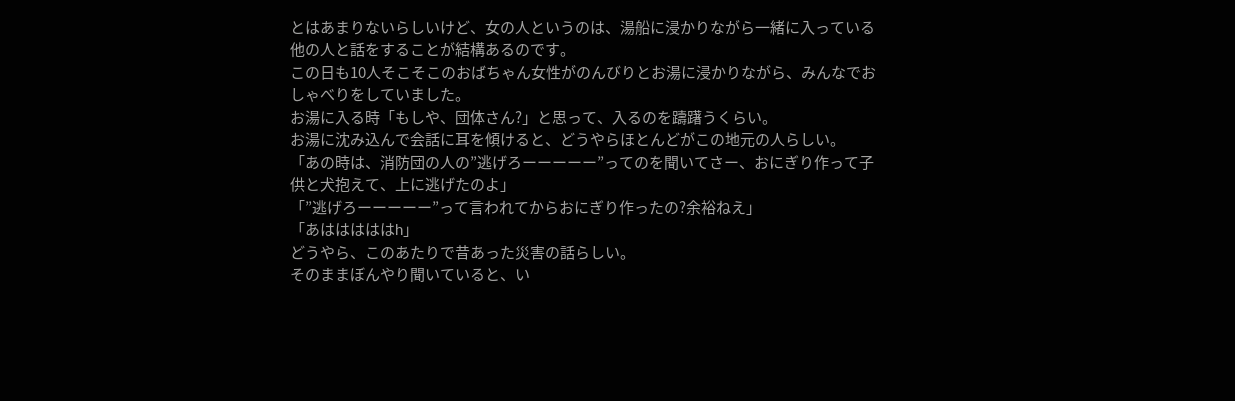とはあまりないらしいけど、女の人というのは、湯船に浸かりながら一緒に入っている他の人と話をすることが結構あるのです。
この日も10人そこそこのおばちゃん女性がのんびりとお湯に浸かりながら、みんなでおしゃべりをしていました。
お湯に入る時「もしや、団体さん?」と思って、入るのを躊躇うくらい。
お湯に沈み込んで会話に耳を傾けると、どうやらほとんどがこの地元の人らしい。
「あの時は、消防団の人の”逃げろーーーーー”ってのを聞いてさー、おにぎり作って子供と犬抱えて、上に逃げたのよ」
「”逃げろーーーーー”って言われてからおにぎり作ったの?余裕ねえ」
「あはははははh」
どうやら、このあたりで昔あった災害の話らしい。
そのままぼんやり聞いていると、い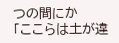つの間にか
「ここらは土が違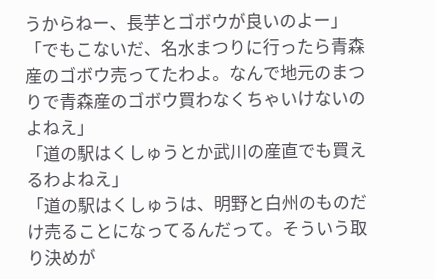うからねー、長芋とゴボウが良いのよー」
「でもこないだ、名水まつりに行ったら青森産のゴボウ売ってたわよ。なんで地元のまつりで青森産のゴボウ買わなくちゃいけないのよねえ」
「道の駅はくしゅうとか武川の産直でも買えるわよねえ」
「道の駅はくしゅうは、明野と白州のものだけ売ることになってるんだって。そういう取り決めが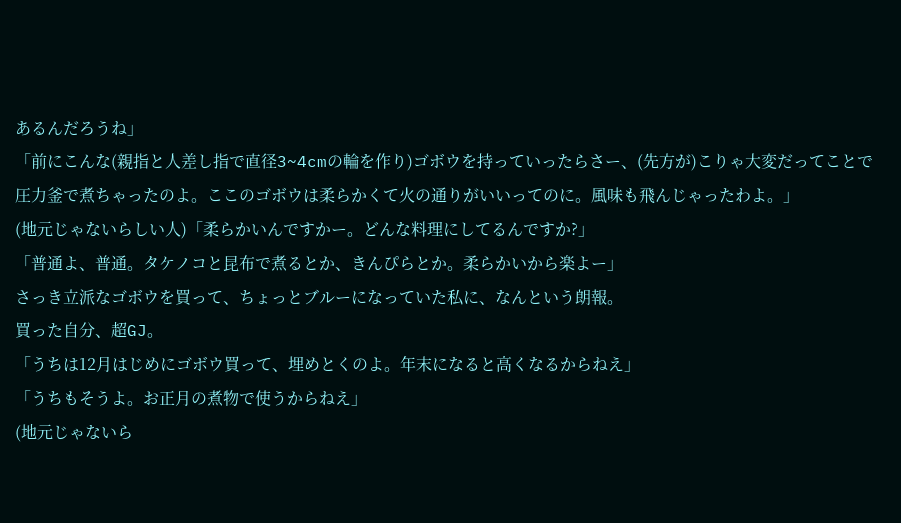あるんだろうね」
「前にこんな(親指と人差し指で直径3~4cmの輪を作り)ゴボウを持っていったらさー、(先方が)こりゃ大変だってことで圧力釜で煮ちゃったのよ。ここのゴボウは柔らかくて火の通りがいいってのに。風味も飛んじゃったわよ。」
(地元じゃないらしい人)「柔らかいんですかー。どんな料理にしてるんですか?」
「普通よ、普通。タケノコと昆布で煮るとか、きんぴらとか。柔らかいから楽よー」
さっき立派なゴボウを買って、ちょっとブルーになっていた私に、なんという朗報。
買った自分、超GJ。
「うちは12月はじめにゴボウ買って、埋めとくのよ。年末になると高くなるからねえ」
「うちもそうよ。お正月の煮物で使うからねえ」
(地元じゃないら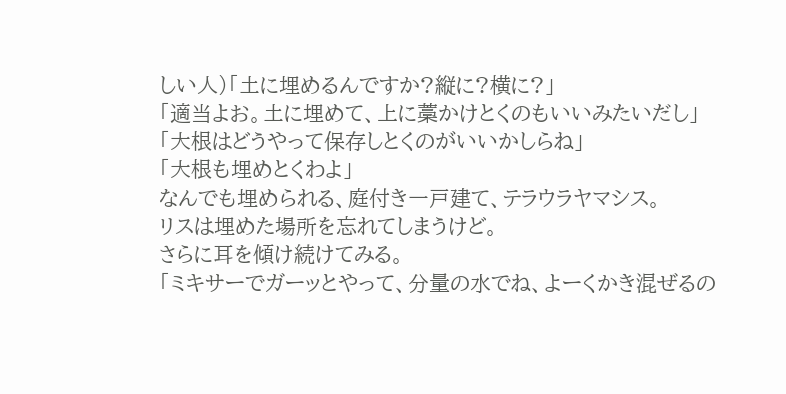しい人)「土に埋めるんですか?縦に?横に?」
「適当よお。土に埋めて、上に藁かけとくのもいいみたいだし」
「大根はどうやって保存しとくのがいいかしらね」
「大根も埋めとくわよ」
なんでも埋められる、庭付き一戸建て、テラウラヤマシス。
リスは埋めた場所を忘れてしまうけど。
さらに耳を傾け続けてみる。
「ミキサーでガーッとやって、分量の水でね、よーくかき混ぜるの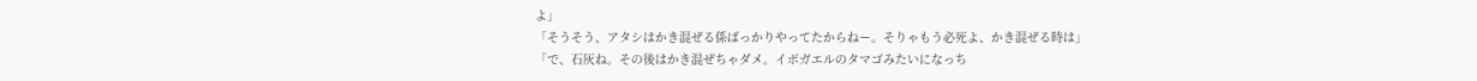よ」
「そうそう、アタシはかき混ぜる係ばっかりやってたからねー。そりゃもう必死よ、かき混ぜる時は」
「で、石灰ね。その後はかき混ぜちゃダメ。イボガエルのタマゴみたいになっち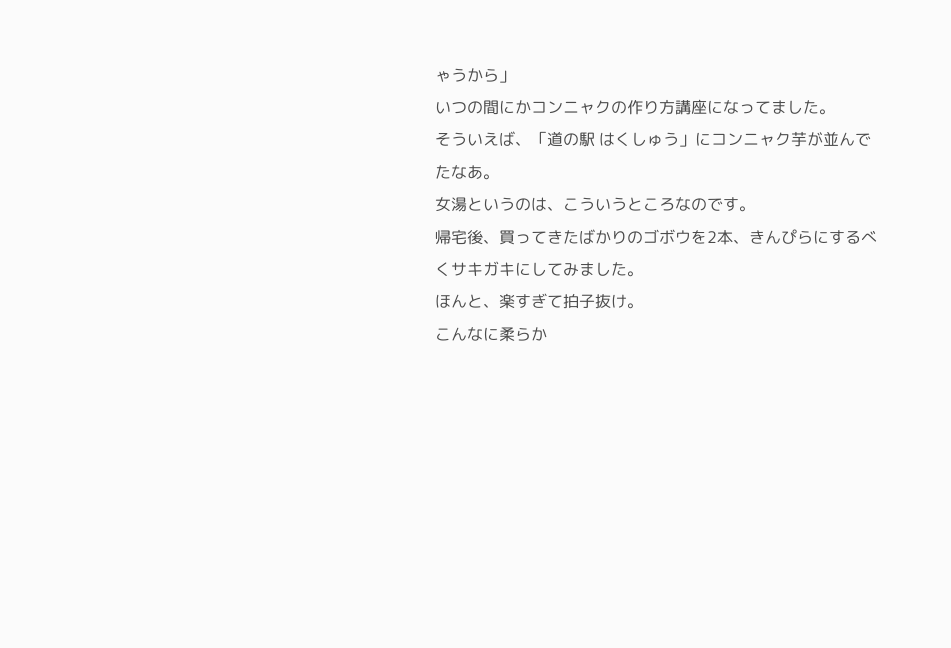ゃうから」
いつの間にかコンニャクの作り方講座になってました。
そういえば、「道の駅 はくしゅう」にコンニャク芋が並んでたなあ。
女湯というのは、こういうところなのです。
帰宅後、買ってきたばかりのゴボウを2本、きんぴらにするべくサキガキにしてみました。
ほんと、楽すぎて拍子抜け。
こんなに柔らか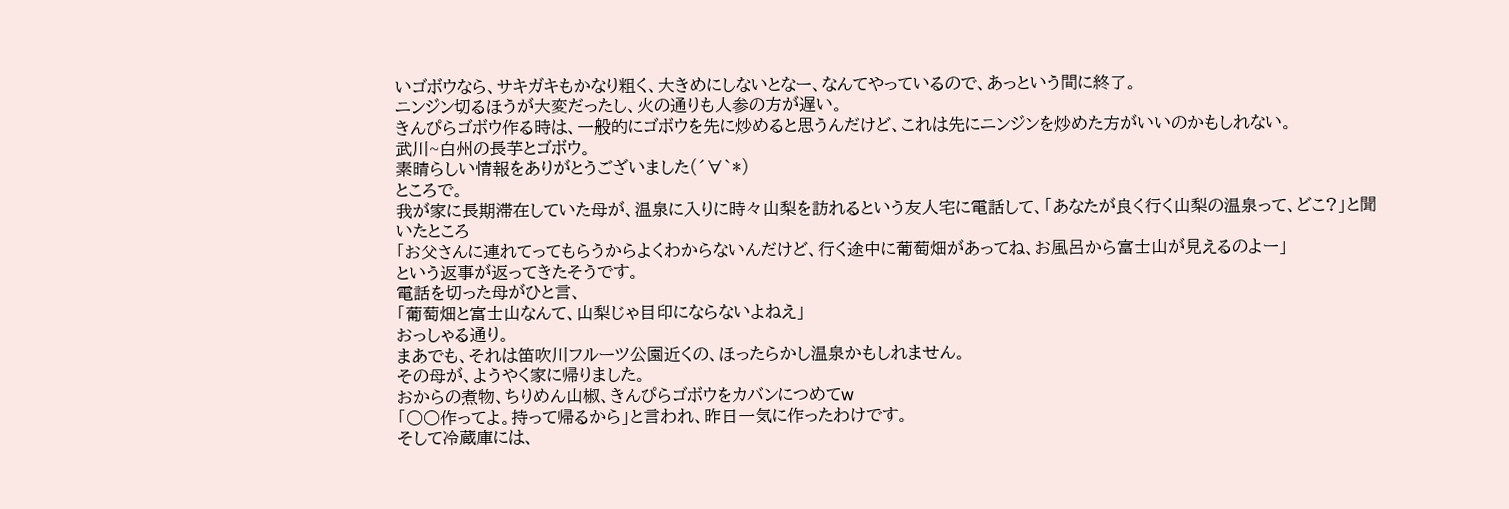いゴボウなら、サキガキもかなり粗く、大きめにしないとなー、なんてやっているので、あっという間に終了。
ニンジン切るほうが大変だったし、火の通りも人参の方が遅い。
きんぴらゴボウ作る時は、一般的にゴボウを先に炒めると思うんだけど、これは先にニンジンを炒めた方がいいのかもしれない。
武川~白州の長芋とゴボウ。
素晴らしい情報をありがとうございました(´∀`*)
ところで。
我が家に長期滞在していた母が、温泉に入りに時々山梨を訪れるという友人宅に電話して、「あなたが良く行く山梨の温泉って、どこ?」と聞いたところ
「お父さんに連れてってもらうからよくわからないんだけど、行く途中に葡萄畑があってね、お風呂から富士山が見えるのよー」
という返事が返ってきたそうです。
電話を切った母がひと言、
「葡萄畑と富士山なんて、山梨じゃ目印にならないよねえ」
おっしゃる通り。
まあでも、それは笛吹川フルーツ公園近くの、ほったらかし温泉かもしれません。
その母が、ようやく家に帰りました。
おからの煮物、ちりめん山椒、きんぴらゴボウをカバンにつめてw
「○○作ってよ。持って帰るから」と言われ、昨日一気に作ったわけです。
そして冷蔵庫には、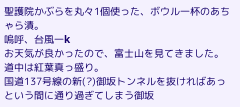聖護院かぶらを丸々1個使った、ボウル一杯のあちゃら漬。
嗚呼、台風一k
お天気が良かったので、富士山を見てきました。
道中は紅葉真っ盛り。
国道137号線の新(?)御坂トンネルを抜ければあっという間に通り過ぎてしまう御坂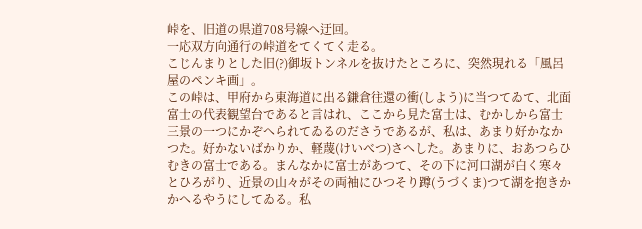峠を、旧道の県道708号線へ迂回。
一応双方向通行の峠道をてくてく走る。
こじんまりとした旧(?)御坂トンネルを抜けたところに、突然現れる「風呂屋のペンキ画」。
この峠は、甲府から東海道に出る鎌倉往還の衝(しよう)に当つてゐて、北面富士の代表観望台であると言はれ、ここから見た富士は、むかしから富士三景の一つにかぞへられてゐるのださうであるが、私は、あまり好かなかつた。好かないばかりか、軽蔑(けいべつ)さへした。あまりに、おあつらひむきの富士である。まんなかに富士があつて、その下に河口湖が白く寒々とひろがり、近景の山々がその両袖にひつそり蹲(うづくま)つて湖を抱きかかへるやうにしてゐる。私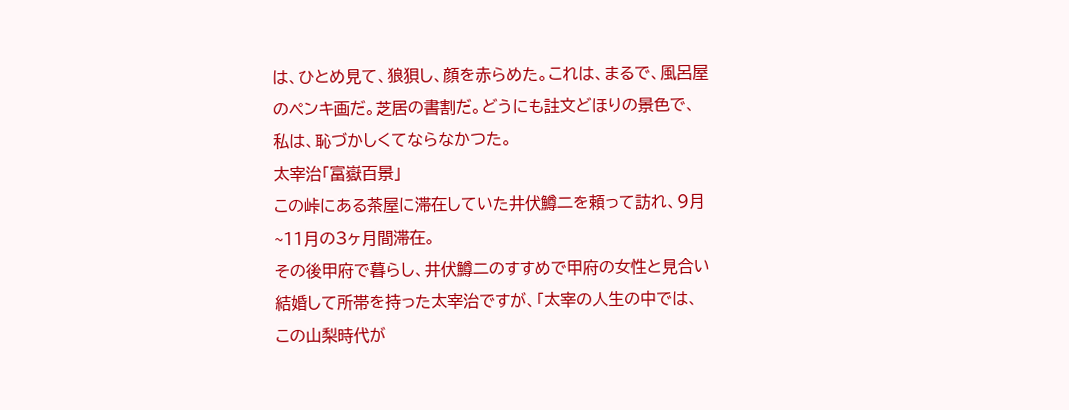は、ひとめ見て、狼狽し、顔を赤らめた。これは、まるで、風呂屋のペンキ画だ。芝居の書割だ。どうにも註文どほりの景色で、私は、恥づかしくてならなかつた。
太宰治「富嶽百景」
この峠にある茶屋に滞在していた井伏鱒二を頼って訪れ、9月~11月の3ヶ月間滞在。
その後甲府で暮らし、井伏鱒二のすすめで甲府の女性と見合い結婚して所帯を持った太宰治ですが、「太宰の人生の中では、この山梨時代が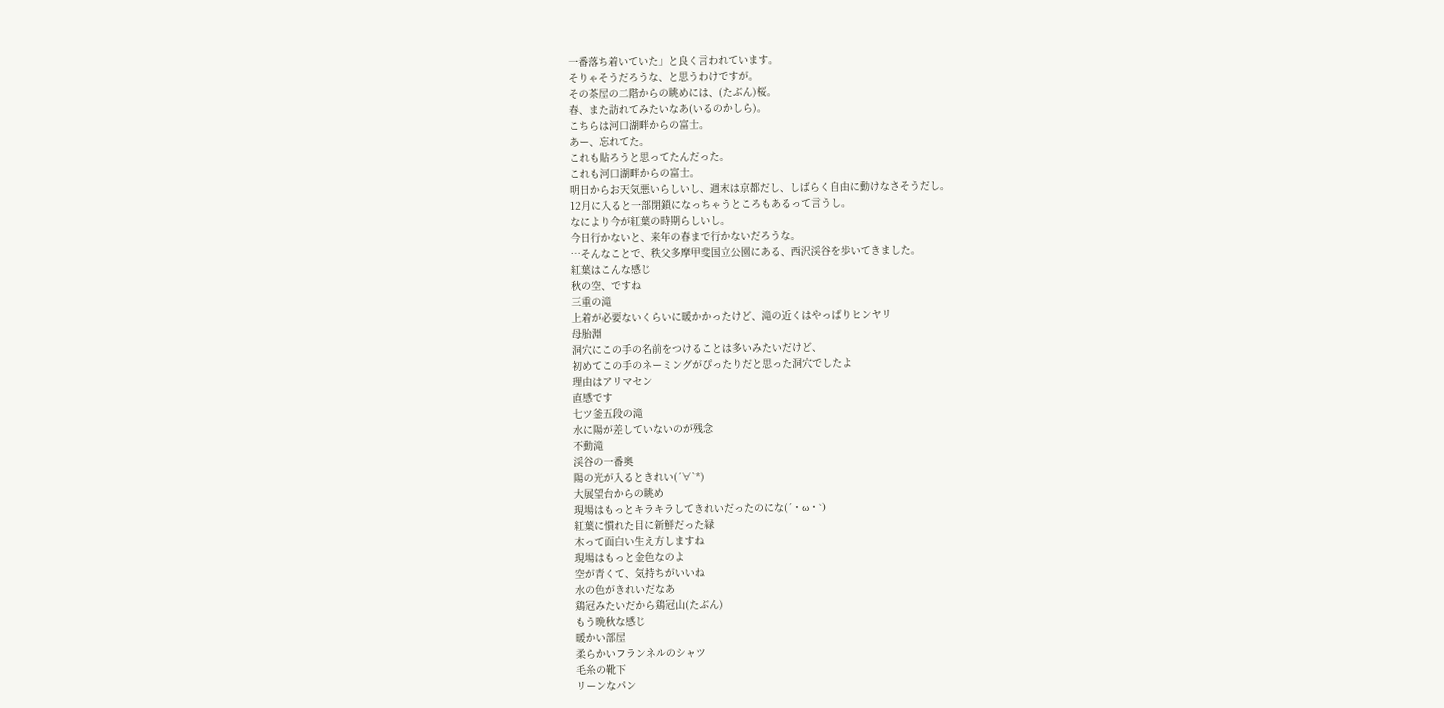一番落ち着いていた」と良く言われています。
そりゃそうだろうな、と思うわけですが。
その茶屋の二階からの眺めには、(たぶん)桜。
春、また訪れてみたいなあ(いるのかしら)。
こちらは河口湖畔からの富士。
あー、忘れてた。
これも貼ろうと思ってたんだった。
これも河口湖畔からの富士。
明日からお天気悪いらしいし、週末は京都だし、しばらく自由に動けなさそうだし。
12月に入ると一部閉鎖になっちゃうところもあるって言うし。
なにより今が紅葉の時期らしいし。
今日行かないと、来年の春まで行かないだろうな。
…そんなことで、秩父多摩甲斐国立公園にある、西沢渓谷を歩いてきました。
紅葉はこんな感じ
秋の空、ですね
三重の滝
上着が必要ないくらいに暖かかったけど、滝の近くはやっぱりヒンヤリ
母胎淵
洞穴にこの手の名前をつけることは多いみたいだけど、
初めてこの手のネーミングがぴったりだと思った洞穴でしたよ
理由はアリマセン
直感です
七ツ釜五段の滝
水に陽が差していないのが残念
不動滝
渓谷の一番奥
陽の光が入るときれい(´∀`*)
大展望台からの眺め
現場はもっとキラキラしてきれいだったのにな(´・ω・`)
紅葉に慣れた目に新鮮だった緑
木って面白い生え方しますね
現場はもっと金色なのよ
空が青くて、気持ちがいいね
水の色がきれいだなあ
鶏冠みたいだから鶏冠山(たぶん)
もう晩秋な感じ
暖かい部屋
柔らかいフランネルのシャツ
毛糸の靴下
リーンなパン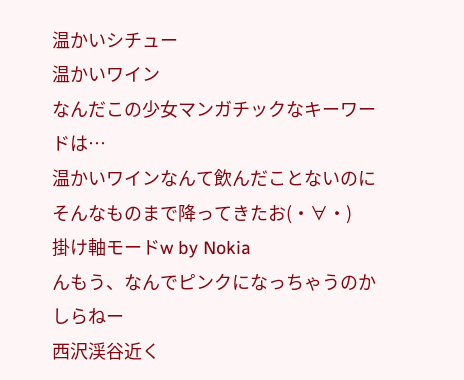温かいシチュー
温かいワイン
なんだこの少女マンガチックなキーワードは…
温かいワインなんて飲んだことないのに
そんなものまで降ってきたお(・∀・)
掛け軸モードw by Nokia
んもう、なんでピンクになっちゃうのかしらねー
西沢渓谷近く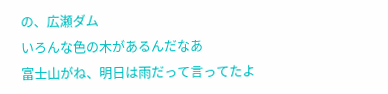の、広瀬ダム
いろんな色の木があるんだなあ
富士山がね、明日は雨だって言ってたよ